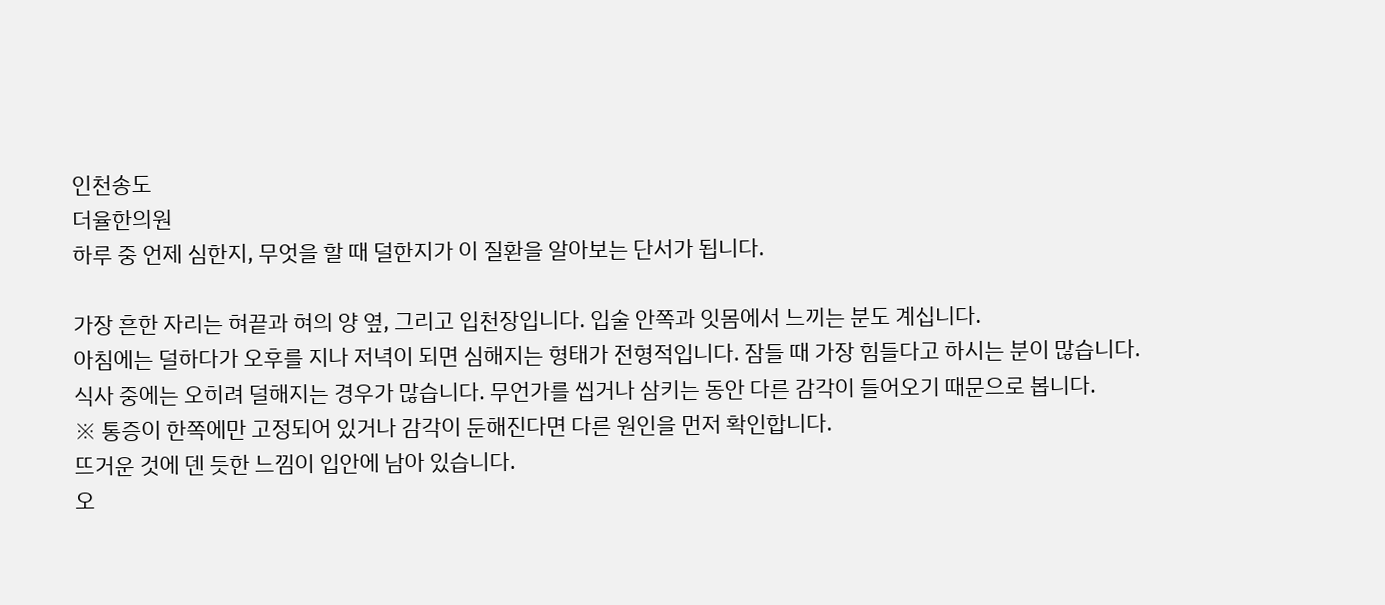인천송도
더율한의원
하루 중 언제 심한지, 무엇을 할 때 덜한지가 이 질환을 알아보는 단서가 됩니다.

가장 흔한 자리는 혀끝과 혀의 양 옆, 그리고 입천장입니다. 입술 안쪽과 잇몸에서 느끼는 분도 계십니다.
아침에는 덜하다가 오후를 지나 저녁이 되면 심해지는 형태가 전형적입니다. 잠들 때 가장 힘들다고 하시는 분이 많습니다.
식사 중에는 오히려 덜해지는 경우가 많습니다. 무언가를 씹거나 삼키는 동안 다른 감각이 들어오기 때문으로 봅니다.
※ 통증이 한쪽에만 고정되어 있거나 감각이 둔해진다면 다른 원인을 먼저 확인합니다.
뜨거운 것에 덴 듯한 느낌이 입안에 남아 있습니다.
오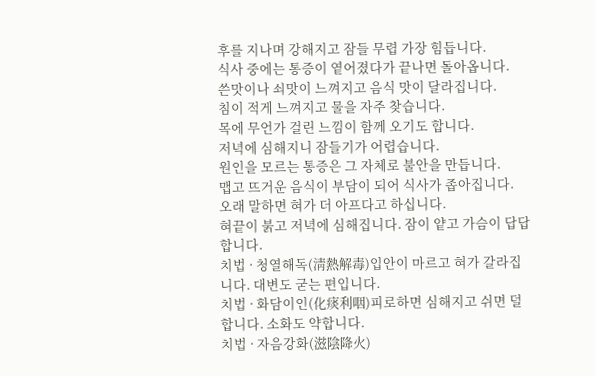후를 지나며 강해지고 잠들 무렵 가장 힘듭니다.
식사 중에는 통증이 옅어졌다가 끝나면 돌아옵니다.
쓴맛이나 쇠맛이 느껴지고 음식 맛이 달라집니다.
침이 적게 느껴지고 물을 자주 찾습니다.
목에 무언가 걸린 느낌이 함께 오기도 합니다.
저녁에 심해지니 잠들기가 어렵습니다.
원인을 모르는 통증은 그 자체로 불안을 만듭니다.
맵고 뜨거운 음식이 부담이 되어 식사가 좁아집니다.
오래 말하면 혀가 더 아프다고 하십니다.
혀끝이 붉고 저녁에 심해집니다. 잠이 얕고 가슴이 답답합니다.
치법 · 청열해독(淸熱解毒)입안이 마르고 혀가 갈라집니다. 대변도 굳는 편입니다.
치법 · 화담이인(化痰利咽)피로하면 심해지고 쉬면 덜합니다. 소화도 약합니다.
치법 · 자음강화(滋陰降火)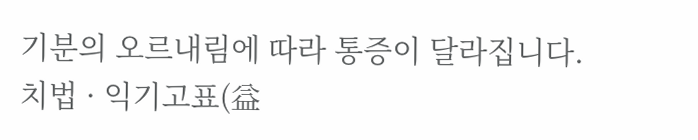기분의 오르내림에 따라 통증이 달라집니다.
치법 · 익기고표(益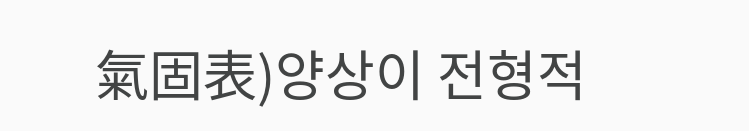氣固表)양상이 전형적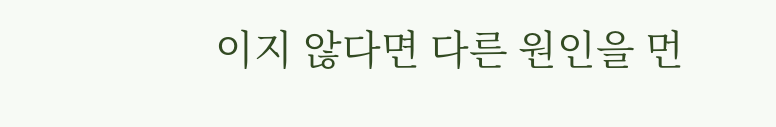이지 않다면 다른 원인을 먼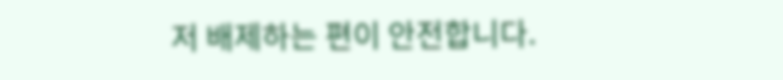저 배제하는 편이 안전합니다.